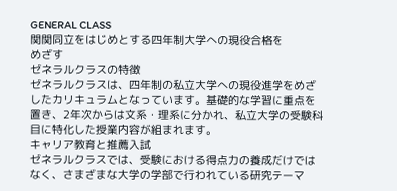GENERAL CLASS
関関同立をはじめとする四年制大学への現役合格を
めざす
ゼネラルクラスの特徴
ゼネラルクラスは、四年制の私立大学への現役進学をめざしたカリキュラムとなっています。基礎的な学習に重点を置き、2年次からは文系・理系に分かれ、私立大学の受験科目に特化した授業内容が組まれます。
キャリア教育と推薦入試
ゼネラルクラスでは、受験における得点力の養成だけではなく、さまざまな大学の学部で行われている研究テーマ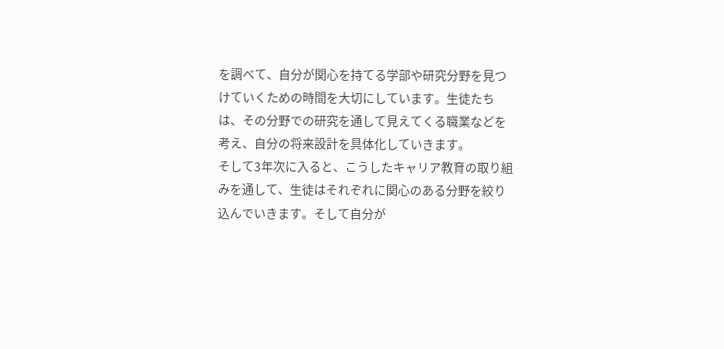を調べて、自分が関心を持てる学部や研究分野を見つけていくための時間を大切にしています。生徒たちは、その分野での研究を通して見えてくる職業などを考え、自分の将来設計を具体化していきます。
そして3年次に入ると、こうしたキャリア教育の取り組みを通して、生徒はそれぞれに関心のある分野を絞り込んでいきます。そして自分が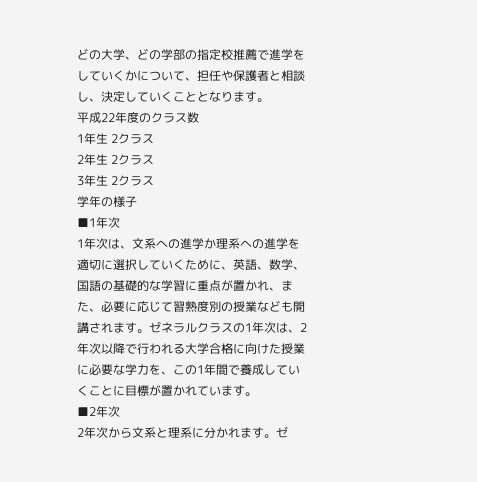どの大学、どの学部の指定校推薦で進学をしていくかについて、担任や保護者と相談し、決定していくこととなります。
平成22年度のクラス数
1年生 2クラス
2年生 2クラス
3年生 2クラス
学年の様子
■1年次
1年次は、文系への進学か理系への進学を適切に選択していくために、英語、数学、国語の基礎的な学習に重点が置かれ、また、必要に応じて習熟度別の授業なども開講されます。ゼネラルクラスの1年次は、2年次以降で行われる大学合格に向けた授業に必要な学力を、この1年間で養成していくことに目標が置かれています。
■2年次
2年次から文系と理系に分かれます。ゼ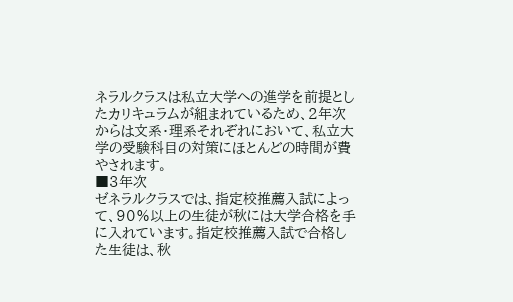ネラルクラスは私立大学への進学を前提としたカリキュラムが組まれているため、2年次からは文系・理系それぞれにおいて、私立大学の受験科目の対策にほとんどの時間が費やされます。
■3年次
ゼネラルクラスでは、指定校推薦入試によって、90%以上の生徒が秋には大学合格を手に入れています。指定校推薦入試で合格した生徒は、秋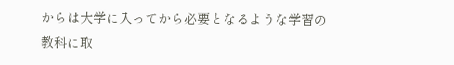からは大学に入ってから必要となるような学習の教科に取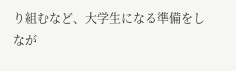り組むなど、大学生になる準備をしなが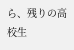ら、残りの高校生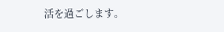活を過ごします。